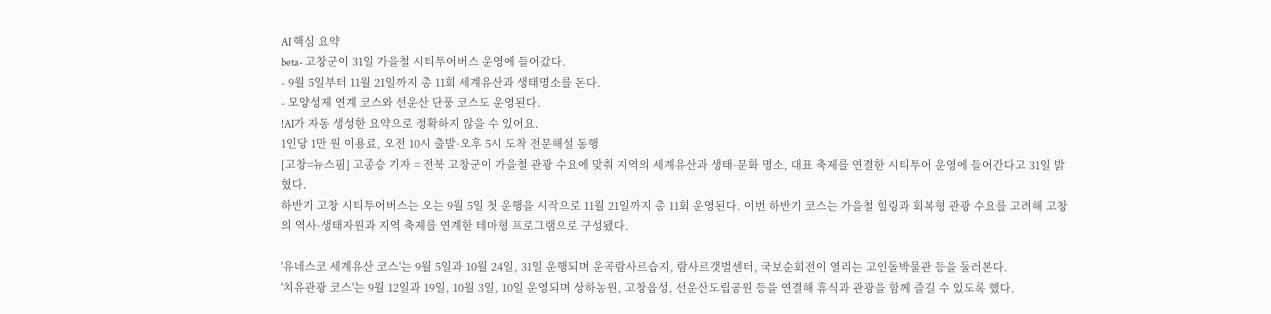AI 핵심 요약
beta- 고창군이 31일 가을철 시티투어버스 운영에 들어갔다.
- 9월 5일부터 11월 21일까지 총 11회 세계유산과 생태명소를 돈다.
- 모양성제 연계 코스와 선운산 단풍 코스도 운영된다.
!AI가 자동 생성한 요약으로 정확하지 않을 수 있어요.
1인당 1만 원 이용료, 오전 10시 출발·오후 5시 도착 전문해설 동행
[고창=뉴스핌] 고종승 기자 = 전북 고창군이 가을철 관광 수요에 맞춰 지역의 세계유산과 생태·문화 명소, 대표 축제를 연결한 시티투어 운영에 들어간다고 31일 밝혔다.
하반기 고창 시티투어버스는 오는 9월 5일 첫 운행을 시작으로 11월 21일까지 총 11회 운영된다. 이번 하반기 코스는 가을철 힐링과 회복형 관광 수요를 고려해 고창의 역사·생태자원과 지역 축제를 연계한 테마형 프로그램으로 구성됐다.

'유네스코 세계유산 코스'는 9월 5일과 10월 24일, 31일 운행되며 운곡람사르습지, 람사르갯벌센터, 국보순회전이 열리는 고인돌박물관 등을 둘러본다.
'치유관광 코스'는 9월 12일과 19일, 10월 3일, 10일 운영되며 상하농원, 고창읍성, 선운산도립공원 등을 연결해 휴식과 관광을 함께 즐길 수 있도록 했다.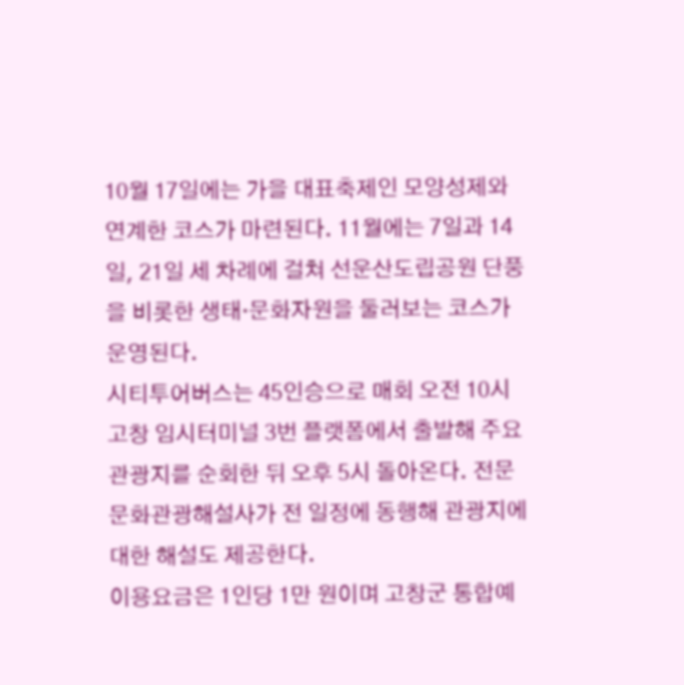10월 17일에는 가을 대표축제인 모양성제와 연계한 코스가 마련된다. 11월에는 7일과 14일, 21일 세 차례에 걸쳐 선운산도립공원 단풍을 비롯한 생태·문화자원을 둘러보는 코스가 운영된다.
시티투어버스는 45인승으로 매회 오전 10시 고창 임시터미널 3번 플랫폼에서 출발해 주요 관광지를 순회한 뒤 오후 5시 돌아온다. 전문 문화관광해설사가 전 일정에 동행해 관광지에 대한 해설도 제공한다.
이용요금은 1인당 1만 원이며 고창군 통합예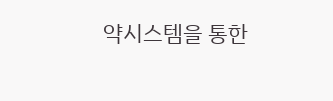약시스템을 통한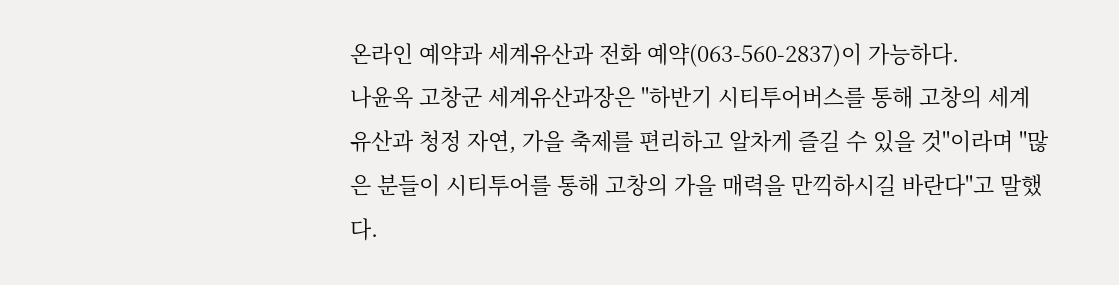온라인 예약과 세계유산과 전화 예약(063-560-2837)이 가능하다.
나윤옥 고창군 세계유산과장은 "하반기 시티투어버스를 통해 고창의 세계유산과 청정 자연, 가을 축제를 편리하고 알차게 즐길 수 있을 것"이라며 "많은 분들이 시티투어를 통해 고창의 가을 매력을 만끽하시길 바란다"고 말했다.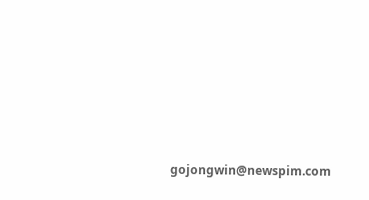gojongwin@newspim.com